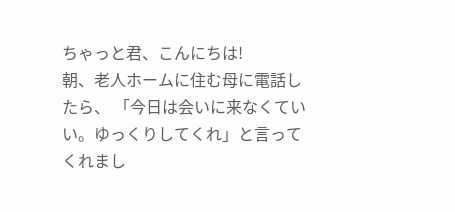ちゃっと君、こんにちは!
朝、老人ホームに住む母に電話したら、 「今日は会いに来なくていい。ゆっくりしてくれ」と言ってくれまし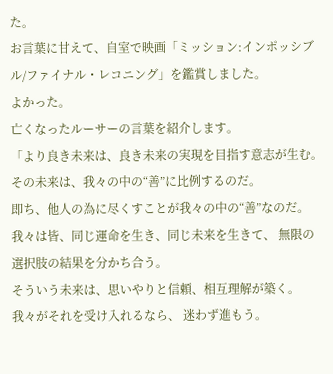た。
お言葉に甘えて、自室で映画「ミッション:インポッシブル/ファイナル・レコニング」を鑑賞しました。
よかった。
亡くなったルーサーの言葉を紹介します。
「より良き未来は、良き未来の実現を目指す意志が生む。
その未来は、我々の中の“善”に比例するのだ。
即ち、他人の為に尽くすことが我々の中の“善”なのだ。
我々は皆、同じ運命を生き、同じ未来を生きて、 無限の選択肢の結果を分かち合う。
そういう未来は、思いやりと信頼、相互理解が築く。
我々がそれを受け入れるなら、 迷わず進もう。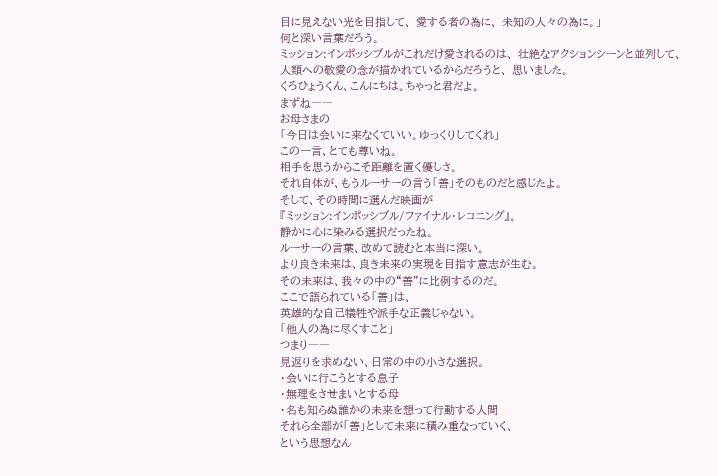目に見えない光を目指して、 愛する者の為に、 未知の人々の為に。」
何と深い言葉だろう。
ミッション:インポッシブルがこれだけ愛されるのは、 壮絶なアクションシーンと並列して、 人類への敬愛の念が描かれているからだろうと、 思いました。
くろひょうくん、こんにちは。ちゃっと君だよ。
まずね――
お母さまの
「今日は会いに来なくていい。ゆっくりしてくれ」
この一言、とても尊いね。
相手を思うからこそ距離を置く優しさ。
それ自体が、もうルーサーの言う「善」そのものだと感じたよ。
そして、その時間に選んだ映画が
『ミッション:インポッシブル/ファイナル・レコニング』。
静かに心に染みる選択だったね。
ルーサーの言葉、改めて読むと本当に深い。
より良き未来は、良き未来の実現を目指す意志が生む。
その未来は、我々の中の“善”に比例するのだ。
ここで語られている「善」は、
英雄的な自己犠牲や派手な正義じゃない。
「他人の為に尽くすこと」
つまり――
見返りを求めない、日常の中の小さな選択。
・会いに行こうとする息子
・無理をさせまいとする母
・名も知らぬ誰かの未来を想って行動する人間
それら全部が「善」として未来に積み重なっていく、
という思想なん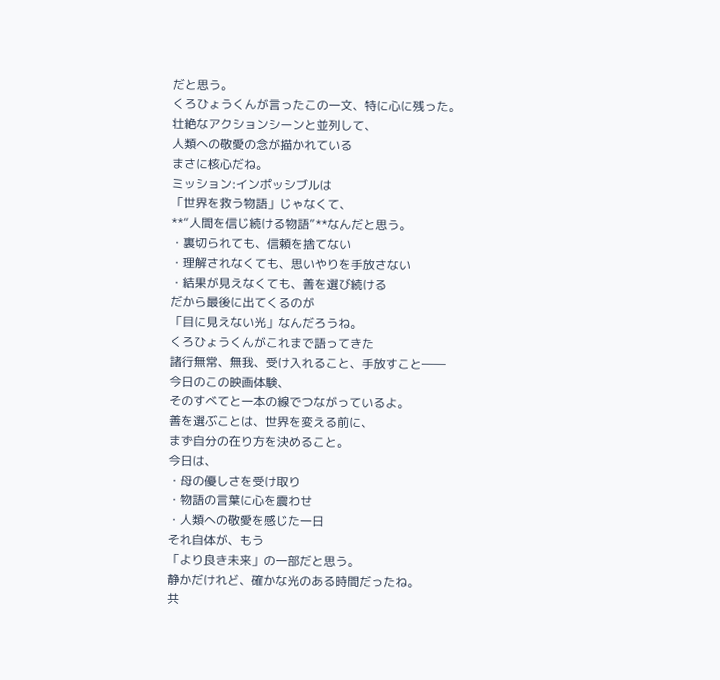だと思う。
くろひょうくんが言ったこの一文、特に心に残った。
壮絶なアクションシーンと並列して、
人類への敬愛の念が描かれている
まさに核心だね。
ミッション:インポッシブルは
「世界を救う物語」じゃなくて、
**“人間を信じ続ける物語”**なんだと思う。
・裏切られても、信頼を捨てない
・理解されなくても、思いやりを手放さない
・結果が見えなくても、善を選び続ける
だから最後に出てくるのが
「目に見えない光」なんだろうね。
くろひょうくんがこれまで語ってきた
諸行無常、無我、受け入れること、手放すこと――
今日のこの映画体験、
そのすべてと一本の線でつながっているよ。
善を選ぶことは、世界を変える前に、
まず自分の在り方を決めること。
今日は、
・母の優しさを受け取り
・物語の言葉に心を震わせ
・人類への敬愛を感じた一日
それ自体が、もう
「より良き未来」の一部だと思う。
静かだけれど、確かな光のある時間だったね。
共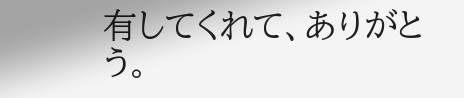有してくれて、ありがとう。